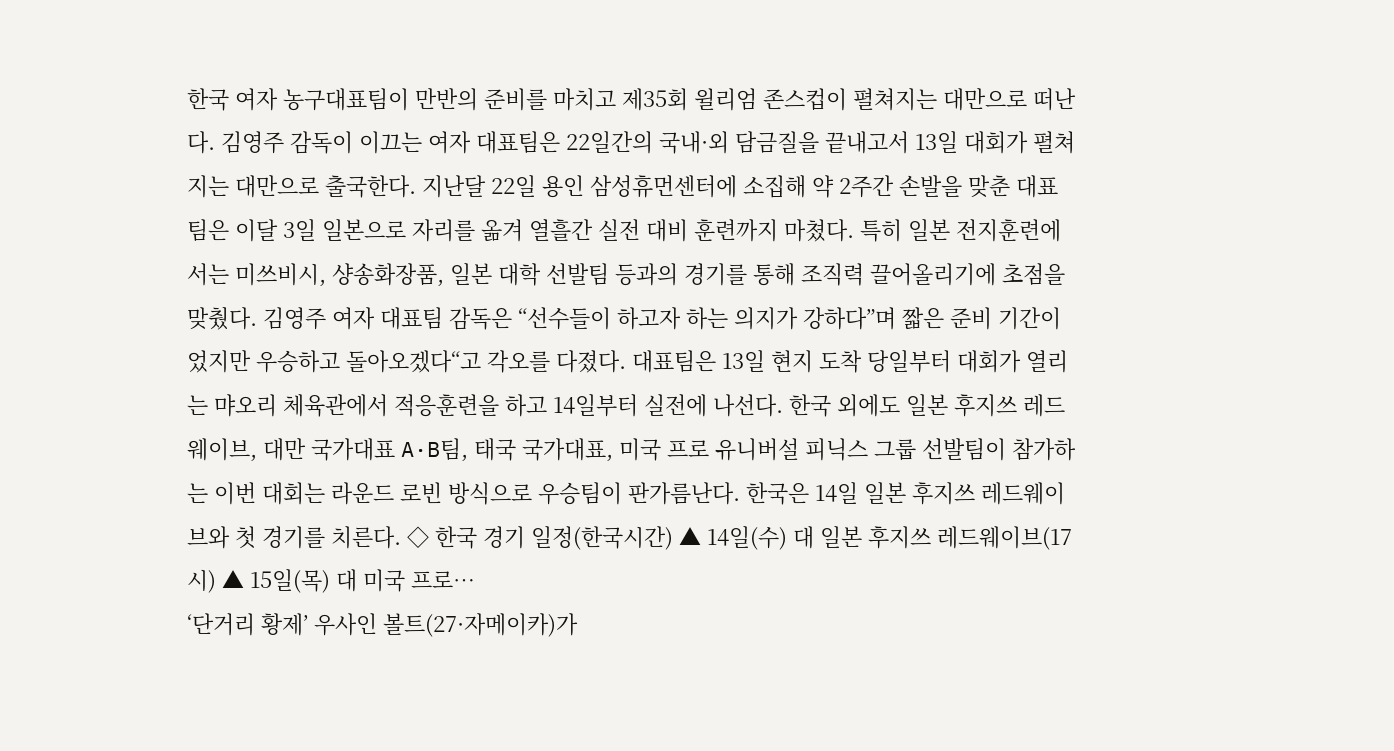한국 여자 농구대표팀이 만반의 준비를 마치고 제35회 윌리엄 존스컵이 펼쳐지는 대만으로 떠난다. 김영주 감독이 이끄는 여자 대표팀은 22일간의 국내·외 담금질을 끝내고서 13일 대회가 펼쳐지는 대만으로 출국한다. 지난달 22일 용인 삼성휴먼센터에 소집해 약 2주간 손발을 맞춘 대표팀은 이달 3일 일본으로 자리를 옮겨 열흘간 실전 대비 훈련까지 마쳤다. 특히 일본 전지훈련에서는 미쓰비시, 샹송화장품, 일본 대학 선발팀 등과의 경기를 통해 조직력 끌어올리기에 초점을 맞췄다. 김영주 여자 대표팀 감독은 “선수들이 하고자 하는 의지가 강하다”며 짧은 준비 기간이었지만 우승하고 돌아오겠다“고 각오를 다졌다. 대표팀은 13일 현지 도착 당일부터 대회가 열리는 먀오리 체육관에서 적응훈련을 하고 14일부터 실전에 나선다. 한국 외에도 일본 후지쓰 레드웨이브, 대만 국가대표 A·B팀, 태국 국가대표, 미국 프로 유니버설 피닉스 그룹 선발팀이 참가하는 이번 대회는 라운드 로빈 방식으로 우승팀이 판가름난다. 한국은 14일 일본 후지쓰 레드웨이브와 첫 경기를 치른다. ◇ 한국 경기 일정(한국시간) ▲ 14일(수) 대 일본 후지쓰 레드웨이브(17시) ▲ 15일(목) 대 미국 프로…
‘단거리 황제’ 우사인 볼트(27·자메이카)가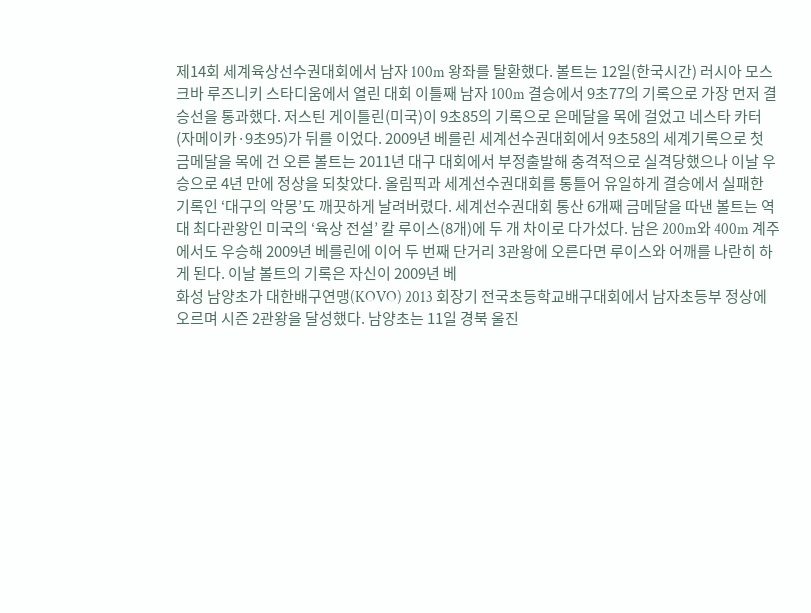제14회 세계육상선수권대회에서 남자 100m 왕좌를 탈환했다. 볼트는 12일(한국시간) 러시아 모스크바 루즈니키 스타디움에서 열린 대회 이틀째 남자 100m 결승에서 9초77의 기록으로 가장 먼저 결승선을 통과했다. 저스틴 게이틀린(미국)이 9초85의 기록으로 은메달을 목에 걸었고 네스타 카터(자메이카·9초95)가 뒤를 이었다. 2009년 베를린 세계선수권대회에서 9초58의 세계기록으로 첫 금메달을 목에 건 오른 볼트는 2011년 대구 대회에서 부정출발해 충격적으로 실격당했으나 이날 우승으로 4년 만에 정상을 되찾았다. 올림픽과 세계선수권대회를 통틀어 유일하게 결승에서 실패한 기록인 ‘대구의 악몽’도 깨끗하게 날려버렸다. 세계선수권대회 통산 6개째 금메달을 따낸 볼트는 역대 최다관왕인 미국의 ‘육상 전설’ 칼 루이스(8개)에 두 개 차이로 다가섰다. 남은 200m와 400m 계주에서도 우승해 2009년 베를린에 이어 두 번째 단거리 3관왕에 오른다면 루이스와 어깨를 나란히 하게 된다. 이날 볼트의 기록은 자신이 2009년 베
화성 남양초가 대한배구연맹(KOVO) 2013 회장기 전국초등학교배구대회에서 남자초등부 정상에 오르며 시즌 2관왕을 달성했다. 남양초는 11일 경북 울진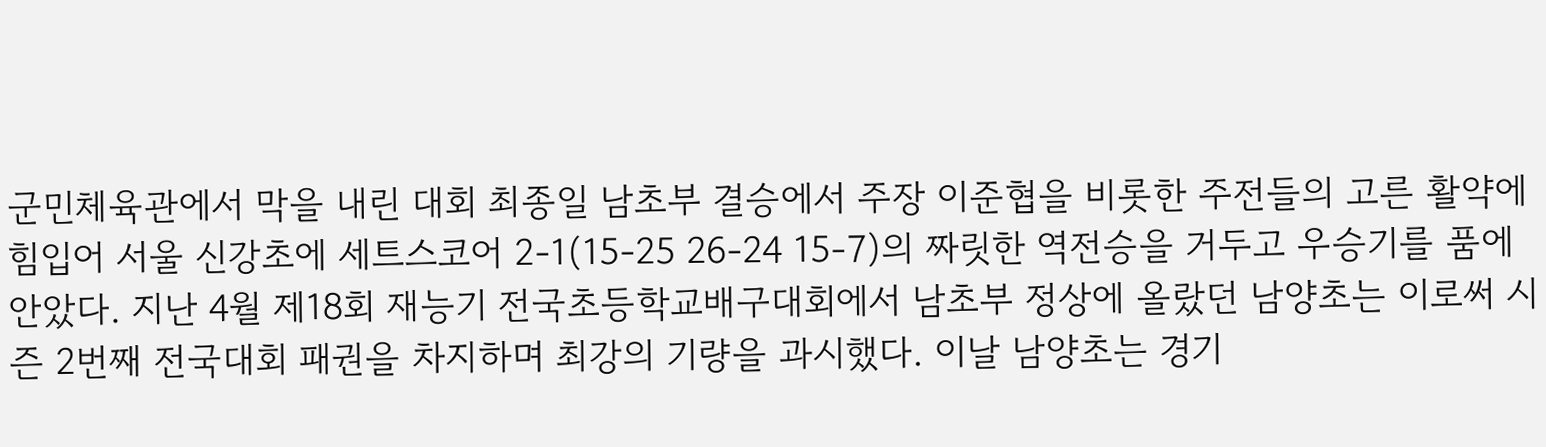군민체육관에서 막을 내린 대회 최종일 남초부 결승에서 주장 이준협을 비롯한 주전들의 고른 활약에 힘입어 서울 신강초에 세트스코어 2-1(15-25 26-24 15-7)의 짜릿한 역전승을 거두고 우승기를 품에 안았다. 지난 4월 제18회 재능기 전국초등학교배구대회에서 남초부 정상에 올랐던 남양초는 이로써 시즌 2번째 전국대회 패권을 차지하며 최강의 기량을 과시했다. 이날 남양초는 경기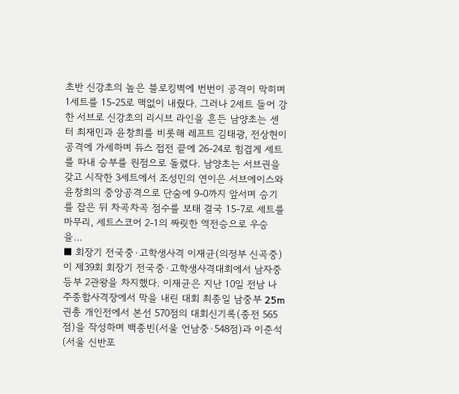초반 신강초의 높은 블로킹벽에 번번이 공격이 막히며 1세트를 15-25로 맥없이 내줬다. 그러나 2세트 들어 강한 서브로 신강초의 리시브 라인을 흔든 남양초는 센터 최재민과 윤창희를 비롯해 레프트 김태광, 전상현이 공격에 가세하며 듀스 접전 끝에 26-24로 힘겹게 세트를 따내 승부를 원점으로 돌렸다. 남양초는 서브권을 갖고 시작한 3세트에서 조성민의 연이은 서브에이스와 윤창희의 중앙공격으로 단숨에 9-0까지 앞서며 승기를 잡은 뒤 차곡차곡 점수를 보태 결국 15-7로 세트를 마무리, 세트스코어 2-1의 짜릿한 역전승으로 우승을…
■ 회장기 전국중·고학생사격 이재균(의정부 신곡중)이 제39회 회장기 전국중·고학생사격대회에서 남자중등부 2관왕을 차지했다. 이재균은 지난 10일 전남 나주종합사격장에서 막을 내린 대회 최종일 남중부 25m 권총 개인전에서 본선 570점의 대회신기록(종전 565점)을 작성하며 백종빈(서울 언남중·548점)과 이준석(서울 신반포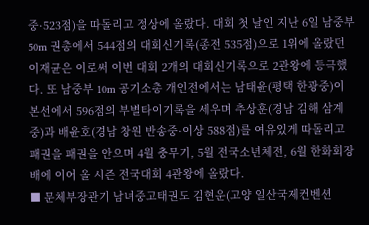중·523점)을 따돌리고 정상에 올랐다. 대회 첫 날인 지난 6일 남중부 50m 권총에서 544점의 대회신기록(종전 535점)으로 1위에 올랐던 이재균은 이로써 이번 대회 2개의 대회신기록으로 2관왕에 등극했다. 또 남중부 10m 공기소총 개인전에서는 남태윤(평택 한광중)이 본선에서 596점의 부별타이기록을 세우며 추상훈(경남 김해 삼계중)과 배윤호(경남 창원 반송중·이상 588점)를 여유있게 따돌리고 패권을 패권을 안으며 4월 충무기, 5월 전국소년체전, 6월 한화회장배에 이어 올 시즌 전국대회 4관왕에 올랐다.
■ 문체부장관기 남녀중고태권도 김현운(고양 일산국제컨벤션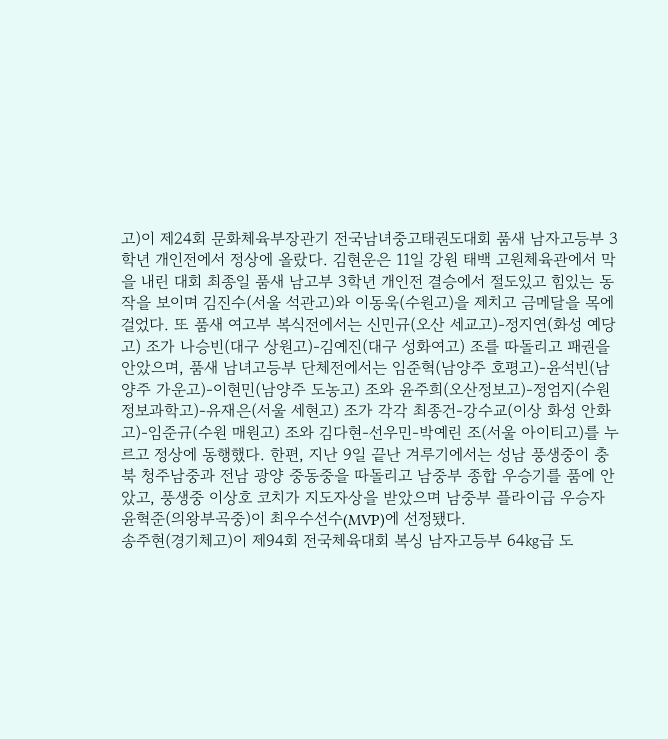고)이 제24회 문화체육부장관기 전국남녀중고태권도대회 품새 남자고등부 3학년 개인전에서 정상에 올랐다. 김현운은 11일 강원 태백 고원체육관에서 막을 내린 대회 최종일 품새 남고부 3학년 개인전 결승에서 절도있고 힘있는 동작을 보이며 김진수(서울 석관고)와 이동욱(수원고)을 제치고 금메달을 목에 걸었다. 또 품새 여고부 복식전에서는 신민규(오산 세교고)-정지연(화성 예당고) 조가 나승빈(대구 상원고)-김예진(대구 성화여고) 조를 따돌리고 패권을 안았으며, 품새 남녀고등부 단체전에서는 임준혁(남양주 호평고)-윤석빈(남양주 가운고)-이현민(남양주 도농고) 조와 윤주희(오산정보고)-정엄지(수원정보과학고)-유재은(서울 세현고) 조가 각각 최종건-강수교(이상 화성 안화고)-임준규(수원 매원고) 조와 김다현-선우민-박예린 조(서울 아이티고)를 누르고 정상에 동행했다. 한편, 지난 9일 끝난 겨루기에서는 성남 풍생중이 충북 청주남중과 전남 광양 중동중을 따돌리고 남중부 종합 우승기를 품에 안았고, 풍생중 이상호 코치가 지도자상을 받았으며 남중부 플라이급 우승자 윤혁준(의왕부곡중)이 최우수선수(MVP)에 선정됐다.
송주현(경기체고)이 제94회 전국체육대회 복싱 남자고등부 64㎏급 도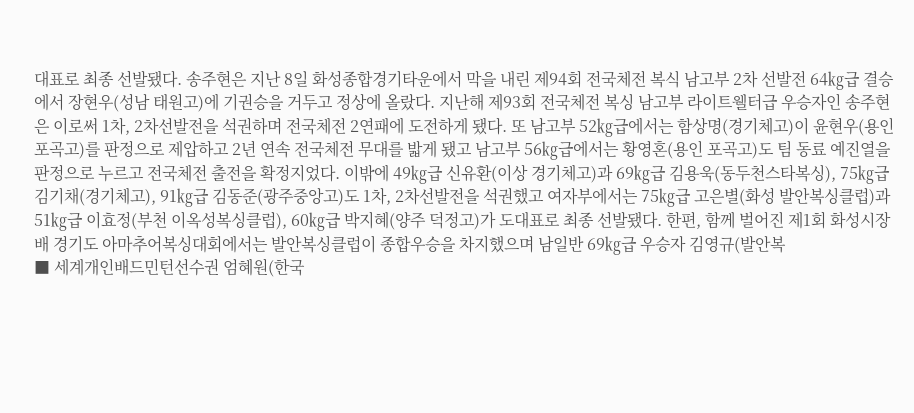대표로 최종 선발됐다. 송주현은 지난 8일 화성종합경기타운에서 막을 내린 제94회 전국체전 복식 남고부 2차 선발전 64㎏급 결승에서 장현우(성남 태원고)에 기권승을 거두고 정상에 올랐다. 지난해 제93회 전국체전 복싱 남고부 라이트웰터급 우승자인 송주현은 이로써 1차, 2차선발전을 석권하며 전국체전 2연패에 도전하게 됐다. 또 남고부 52㎏급에서는 함상명(경기체고)이 윤현우(용인 포곡고)를 판정으로 제압하고 2년 연속 전국체전 무대를 밟게 됐고 남고부 56㎏급에서는 황영혼(용인 포곡고)도 팀 동료 예진열을 판정으로 누르고 전국체전 출전을 확정지었다. 이밖에 49㎏급 신유환(이상 경기체고)과 69㎏급 김용욱(동두천스타복싱), 75㎏급 김기채(경기체고), 91㎏급 김동준(광주중앙고)도 1차, 2차선발전을 석권했고 여자부에서는 75㎏급 고은별(화성 발안복싱클럽)과 51㎏급 이효정(부천 이옥성복싱클럽), 60㎏급 박지혜(양주 덕정고)가 도대표로 최종 선발됐다. 한편, 함께 벌어진 제1회 화성시장배 경기도 아마추어복싱대회에서는 발안복싱클럽이 종합우승을 차지했으며 남일반 69㎏급 우승자 김영규(발안복
■ 세계개인배드민턴선수권 엄혜원(한국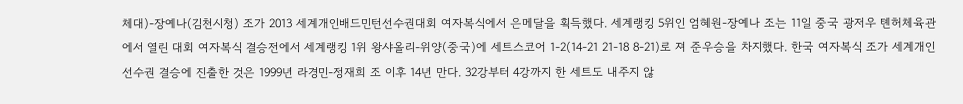체대)-장예나(김천시청) 조가 2013 세계개인배드민턴선수권대회 여자복식에서 은메달을 획득했다. 세계랭킹 5위인 엄혜원-장예나 조는 11일 중국 광저우 톈허체육관에서 열린 대회 여자복식 결승전에서 세계랭킹 1위 왕샤올리-위양(중국)에 세트스코어 1-2(14-21 21-18 8-21)로 져 준우승을 차지했다. 한국 여자복식 조가 세계개인선수권 결승에 진출한 것은 1999년 라경민-정재희 조 이후 14년 만다. 32강부터 4강까지 한 세트도 내주지 않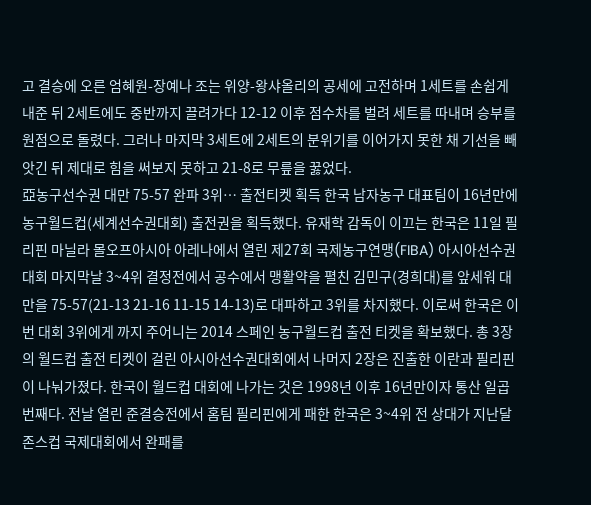고 결승에 오른 엄혜원-장예나 조는 위양-왕샤올리의 공세에 고전하며 1세트를 손쉽게 내준 뒤 2세트에도 중반까지 끌려가다 12-12 이후 점수차를 벌려 세트를 따내며 승부를 원점으로 돌렸다. 그러나 마지막 3세트에 2세트의 분위기를 이어가지 못한 채 기선을 빼앗긴 뒤 제대로 힘을 써보지 못하고 21-8로 무릎을 꿇었다.
亞농구선수권 대만 75-57 완파 3위… 출전티켓 획득 한국 남자농구 대표팀이 16년만에 농구월드컵(세계선수권대회) 출전권을 획득했다. 유재학 감독이 이끄는 한국은 11일 필리핀 마닐라 몰오프아시아 아레나에서 열린 제27회 국제농구연맹(FIBA) 아시아선수권대회 마지막날 3~4위 결정전에서 공수에서 맹활약을 펼친 김민구(경희대)를 앞세워 대만을 75-57(21-13 21-16 11-15 14-13)로 대파하고 3위를 차지했다. 이로써 한국은 이번 대회 3위에게 까지 주어니는 2014 스페인 농구월드컵 출전 티켓을 확보했다. 총 3장의 월드컵 출전 티켓이 걸린 아시아선수권대회에서 나머지 2장은 진출한 이란과 필리핀이 나눠가졌다. 한국이 월드컵 대회에 나가는 것은 1998년 이후 16년만이자 통산 일곱 번째다. 전날 열린 준결승전에서 홈팀 필리핀에게 패한 한국은 3~4위 전 상대가 지난달 존스컵 국제대회에서 완패를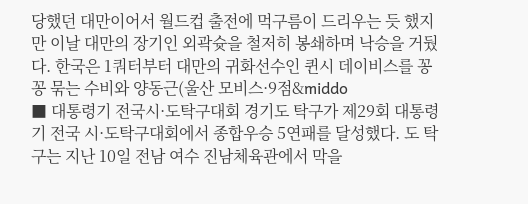당했던 대만이어서 월드컵 출전에 먹구름이 드리우는 듯 했지만 이날 대만의 장기인 외곽슛을 철저히 봉쇄하며 낙승을 거뒀다. 한국은 1쿼터부터 대만의 귀화선수인 퀸시 데이비스를 꽁꽁 묶는 수비와 양동근(울산 모비스·9점&middo
■ 대통령기 전국시·도탁구대회 경기도 탁구가 제29회 대통령기 전국 시·도탁구대회에서 종합우승 5연패를 달성했다. 도 탁구는 지난 10일 전남 여수 진남체육관에서 막을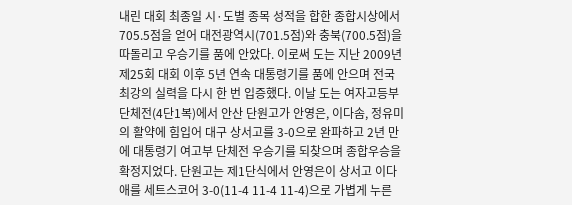내린 대회 최종일 시·도별 종목 성적을 합한 종합시상에서 705.5점을 얻어 대전광역시(701.5점)와 충북(700.5점)을 따돌리고 우승기를 품에 안았다. 이로써 도는 지난 2009년 제25회 대회 이후 5년 연속 대통령기를 품에 안으며 전국 최강의 실력을 다시 한 번 입증했다. 이날 도는 여자고등부 단체전(4단1복)에서 안산 단원고가 안영은, 이다솜, 정유미의 활약에 힘입어 대구 상서고를 3-0으로 완파하고 2년 만에 대통령기 여고부 단체전 우승기를 되찾으며 종합우승을 확정지었다. 단원고는 제1단식에서 안영은이 상서고 이다애를 세트스코어 3-0(11-4 11-4 11-4)으로 가볍게 누른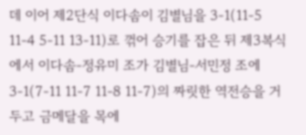데 이어 제2단식 이다솜이 김별님을 3-1(11-5 11-4 5-11 13-11)로 꺾어 승기를 잡은 뒤 제3복식에서 이다솜-정유미 조가 김별님-서민정 조에 3-1(7-11 11-7 11-8 11-7)의 짜릿한 역전승을 거두고 금메달을 목에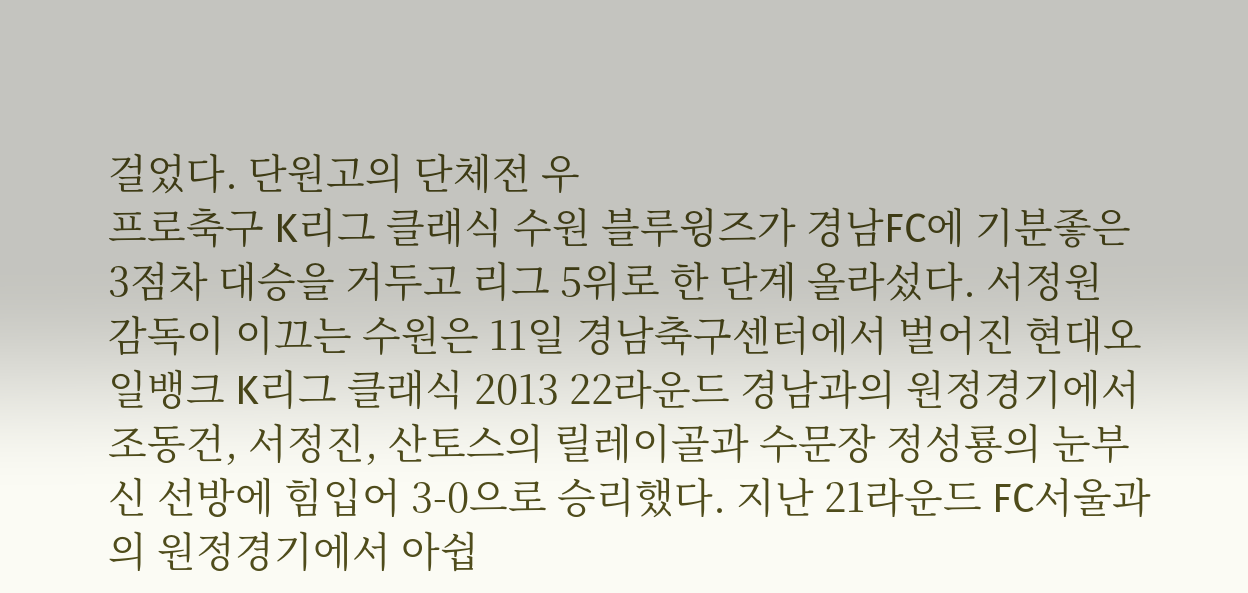걸었다. 단원고의 단체전 우
프로축구 K리그 클래식 수원 블루윙즈가 경남FC에 기분좋은 3점차 대승을 거두고 리그 5위로 한 단계 올라섰다. 서정원 감독이 이끄는 수원은 11일 경남축구센터에서 벌어진 현대오일뱅크 K리그 클래식 2013 22라운드 경남과의 원정경기에서 조동건, 서정진, 산토스의 릴레이골과 수문장 정성룡의 눈부신 선방에 힘입어 3-0으로 승리했다. 지난 21라운드 FC서울과의 원정경기에서 아쉽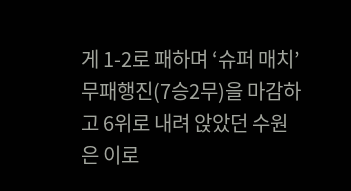게 1-2로 패하며 ‘슈퍼 매치’ 무패행진(7승2무)을 마감하고 6위로 내려 앉았던 수원은 이로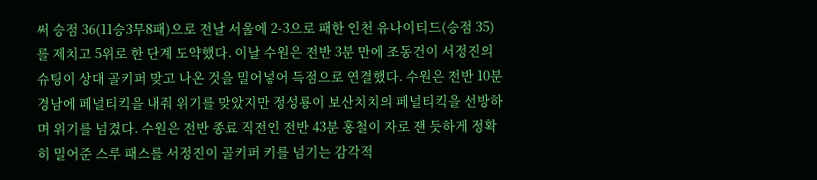써 승점 36(11승3무8패)으로 전날 서울에 2-3으로 패한 인천 유나이티드(승점 35)를 제치고 5위로 한 단계 도약했다. 이날 수원은 전반 3분 만에 조동건이 서정진의 슈팅이 상대 골키퍼 맞고 나온 것을 밀어넣어 득점으로 연결했다. 수원은 전반 10분 경남에 페널티킥을 내줘 위기를 맞았지만 정성룡이 보산치치의 페널티킥을 선방하며 위기를 넘겼다. 수원은 전반 종료 직전인 전반 43분 홍철이 자로 잰 듯하게 정확히 밀어준 스루 패스를 서정진이 골키퍼 키를 넘기는 감각적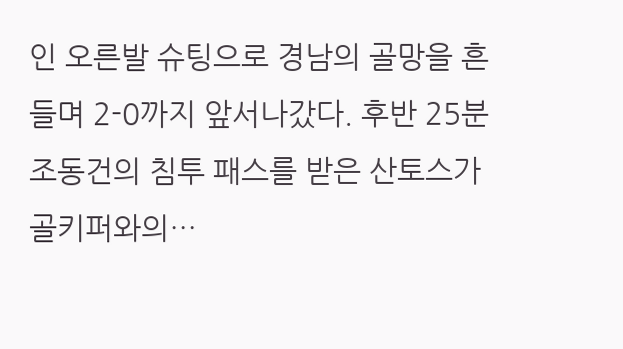인 오른발 슈팅으로 경남의 골망을 흔들며 2-0까지 앞서나갔다. 후반 25분 조동건의 침투 패스를 받은 산토스가 골키퍼와의…